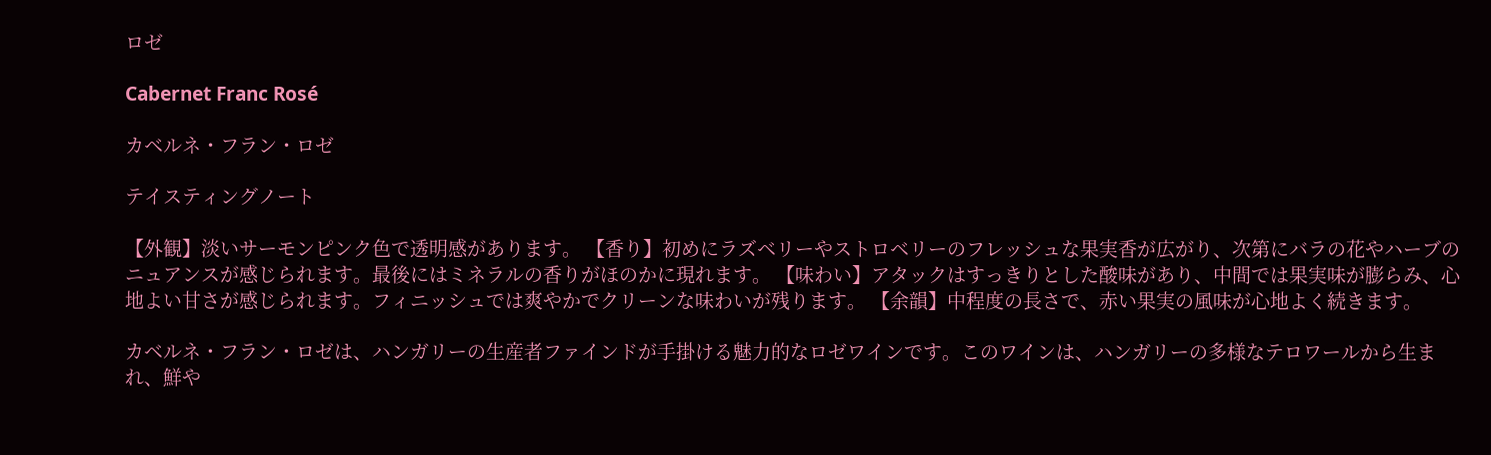ロゼ

Cabernet Franc Rosé

カベルネ・フラン・ロゼ

テイスティングノート

【外観】淡いサーモンピンク色で透明感があります。 【香り】初めにラズベリーやストロベリーのフレッシュな果実香が広がり、次第にバラの花やハーブのニュアンスが感じられます。最後にはミネラルの香りがほのかに現れます。 【味わい】アタックはすっきりとした酸味があり、中間では果実味が膨らみ、心地よい甘さが感じられます。フィニッシュでは爽やかでクリーンな味わいが残ります。 【余韻】中程度の長さで、赤い果実の風味が心地よく続きます。

カベルネ・フラン・ロゼは、ハンガリーの生産者ファインドが手掛ける魅力的なロゼワインです。このワインは、ハンガリーの多様なテロワールから生まれ、鮮や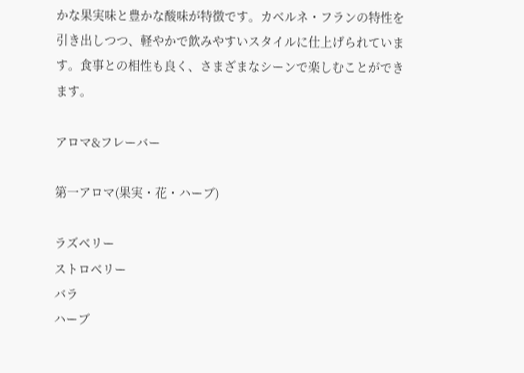かな果実味と豊かな酸味が特徴です。カベルネ・フランの特性を引き出しつつ、軽やかで飲みやすいスタイルに仕上げられています。食事との相性も良く、さまざまなシーンで楽しむことができます。

アロマ&フレーバー

第一アロマ(果実・花・ハーブ)

ラズベリー
ストロベリー
バラ
ハーブ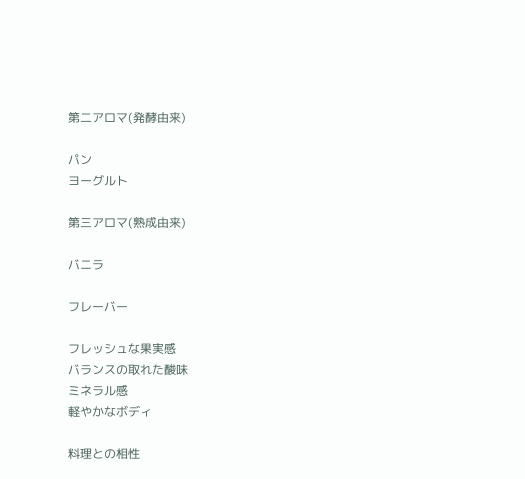第二アロマ(発酵由来)

パン
ヨーグルト

第三アロマ(熟成由来)

バニラ

フレーバー

フレッシュな果実感
バランスの取れた酸味
ミネラル感
軽やかなボディ

料理との相性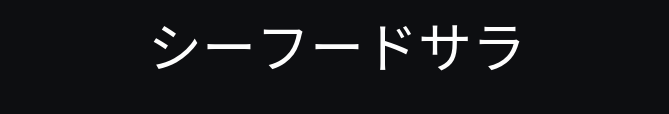シーフードサラ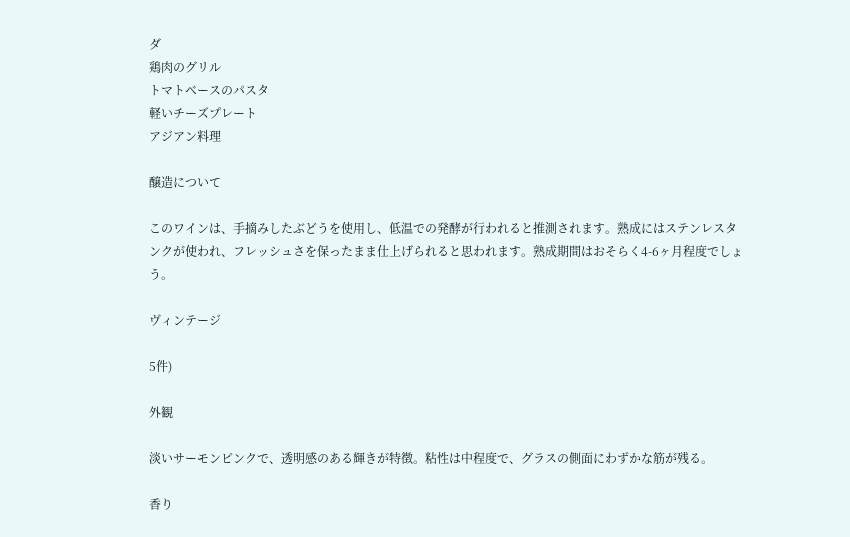ダ
鶏肉のグリル
トマトベースのパスタ
軽いチーズプレート
アジアン料理

醸造について

このワインは、手摘みしたぶどうを使用し、低温での発酵が行われると推測されます。熟成にはステンレスタンクが使われ、フレッシュさを保ったまま仕上げられると思われます。熟成期間はおそらく4-6ヶ月程度でしょう。

ヴィンテージ

5件)

外観

淡いサーモンピンクで、透明感のある輝きが特徴。粘性は中程度で、グラスの側面にわずかな筋が残る。

香り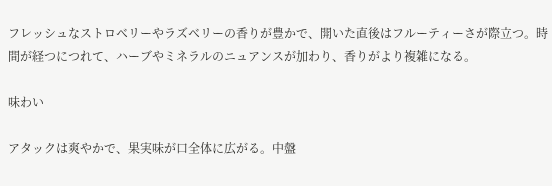フレッシュなストロベリーやラズベリーの香りが豊かで、開いた直後はフルーティーさが際立つ。時間が経つにつれて、ハーブやミネラルのニュアンスが加わり、香りがより複雑になる。

味わい

アタックは爽やかで、果実味が口全体に広がる。中盤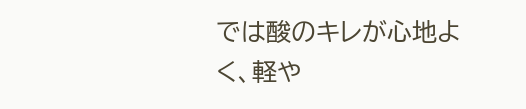では酸のキレが心地よく、軽や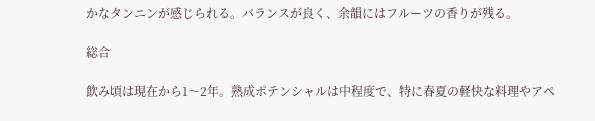かなタンニンが感じられる。バランスが良く、余韻にはフルーツの香りが残る。

総合

飲み頃は現在から1〜2年。熟成ポテンシャルは中程度で、特に春夏の軽快な料理やアペ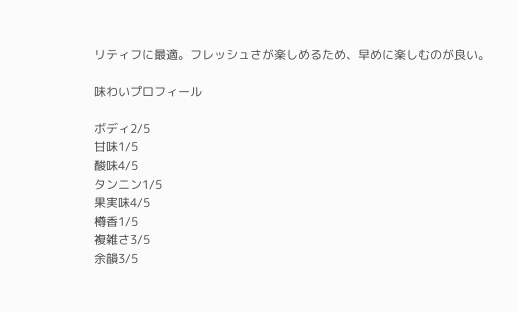リティフに最適。フレッシュさが楽しめるため、早めに楽しむのが良い。

味わいプロフィール

ボディ2/5
甘味1/5
酸味4/5
タンニン1/5
果実味4/5
樽香1/5
複雑さ3/5
余韻3/5